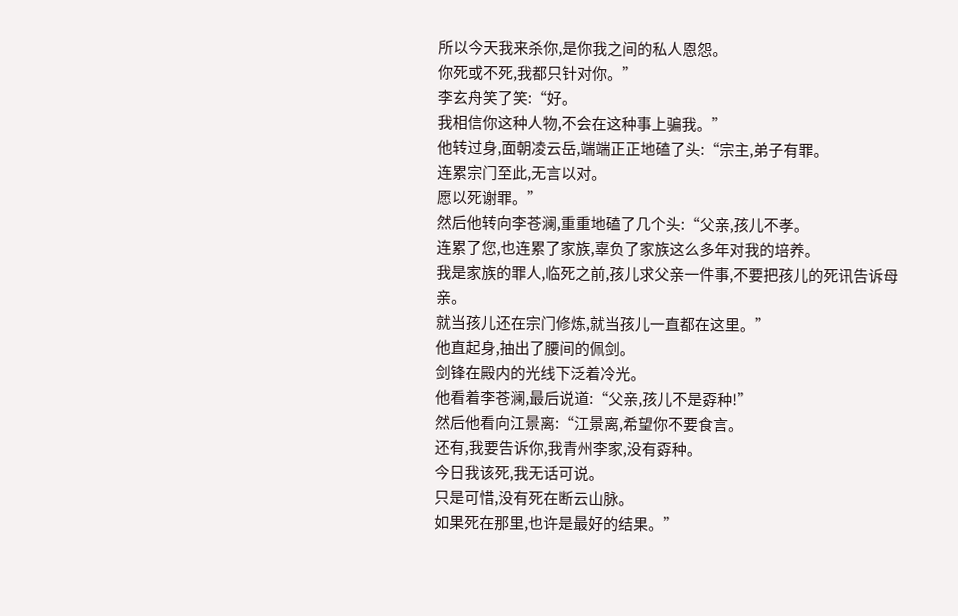所以今天我来杀你,是你我之间的私人恩怨。
你死或不死,我都只针对你。”
李玄舟笑了笑:“好。
我相信你这种人物,不会在这种事上骗我。”
他转过身,面朝凌云岳,端端正正地磕了头:“宗主,弟子有罪。
连累宗门至此,无言以对。
愿以死谢罪。”
然后他转向李苍澜,重重地磕了几个头:“父亲,孩儿不孝。
连累了您,也连累了家族,辜负了家族这么多年对我的培养。
我是家族的罪人,临死之前,孩儿求父亲一件事,不要把孩儿的死讯告诉母亲。
就当孩儿还在宗门修炼,就当孩儿一直都在这里。”
他直起身,抽出了腰间的佩剑。
剑锋在殿内的光线下泛着冷光。
他看着李苍澜,最后说道:“父亲,孩儿不是孬种!”
然后他看向江景离:“江景离,希望你不要食言。
还有,我要告诉你,我青州李家,没有孬种。
今日我该死,我无话可说。
只是可惜,没有死在断云山脉。
如果死在那里,也许是最好的结果。”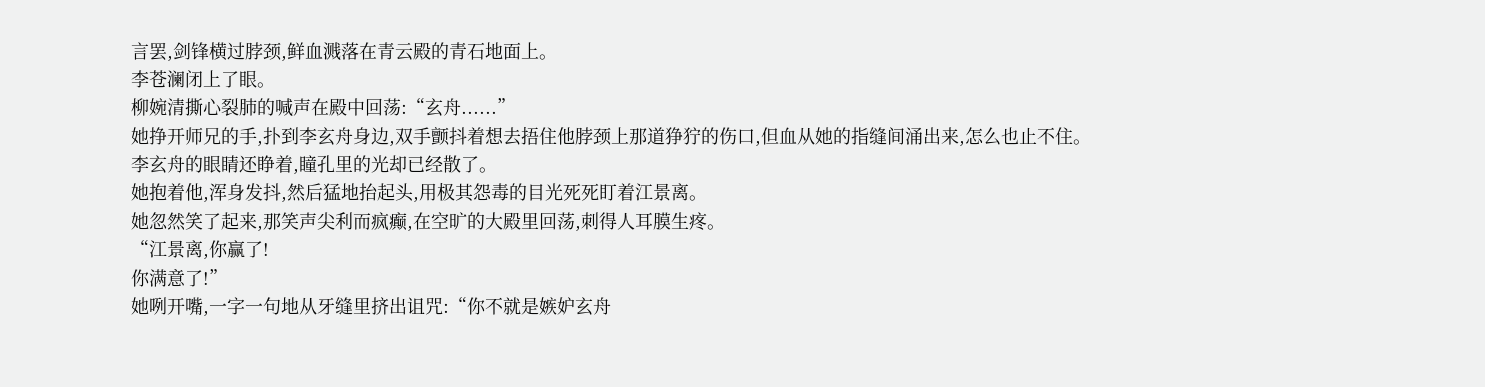言罢,剑锋横过脖颈,鲜血溅落在青云殿的青石地面上。
李苍澜闭上了眼。
柳婉清撕心裂肺的喊声在殿中回荡:“玄舟......”
她挣开师兄的手,扑到李玄舟身边,双手颤抖着想去捂住他脖颈上那道狰狞的伤口,但血从她的指缝间涌出来,怎么也止不住。
李玄舟的眼睛还睁着,瞳孔里的光却已经散了。
她抱着他,浑身发抖,然后猛地抬起头,用极其怨毒的目光死死盯着江景离。
她忽然笑了起来,那笑声尖利而疯癫,在空旷的大殿里回荡,刺得人耳膜生疼。
“江景离,你赢了!
你满意了!”
她咧开嘴,一字一句地从牙缝里挤出诅咒:“你不就是嫉妒玄舟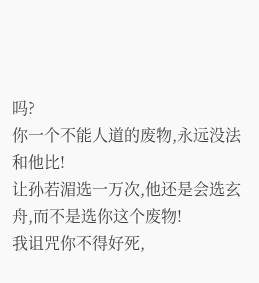吗?
你一个不能人道的废物,永远没法和他比!
让孙若湄选一万次,他还是会选玄舟,而不是选你这个废物!
我诅咒你不得好死,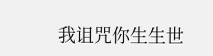我诅咒你生生世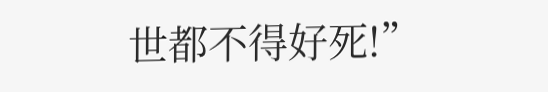世都不得好死!”